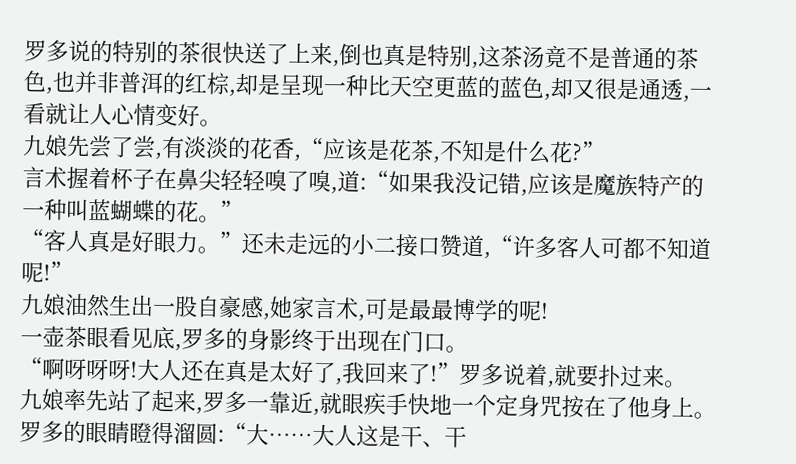罗多说的特别的茶很快送了上来,倒也真是特别,这茶汤竟不是普通的茶色,也并非普洱的红棕,却是呈现一种比天空更蓝的蓝色,却又很是通透,一看就让人心情变好。
九娘先尝了尝,有淡淡的花香,“应该是花茶,不知是什么花?”
言术握着杯子在鼻尖轻轻嗅了嗅,道:“如果我没记错,应该是魔族特产的一种叫蓝蝴蝶的花。”
“客人真是好眼力。”还未走远的小二接口赞道,“许多客人可都不知道呢!”
九娘油然生出一股自豪感,她家言术,可是最最博学的呢!
一壶茶眼看见底,罗多的身影终于出现在门口。
“啊呀呀呀!大人还在真是太好了,我回来了!”罗多说着,就要扑过来。
九娘率先站了起来,罗多一靠近,就眼疾手快地一个定身咒按在了他身上。
罗多的眼睛瞪得溜圆:“大……大人这是干、干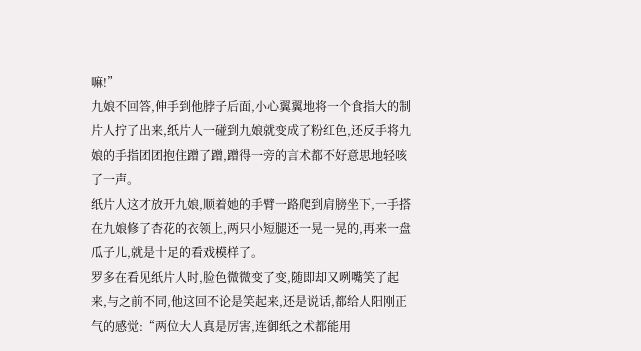嘛!”
九娘不回答,伸手到他脖子后面,小心翼翼地将一个食指大的制片人拧了出来,纸片人一碰到九娘就变成了粉红色,还反手将九娘的手指团团抱住蹭了蹭,蹭得一旁的言术都不好意思地轻咳了一声。
纸片人这才放开九娘,顺着她的手臂一路爬到肩膀坐下,一手搭在九娘修了杏花的衣领上,两只小短腿还一晃一晃的,再来一盘瓜子儿,就是十足的看戏模样了。
罗多在看见纸片人时,脸色微微变了变,随即却又咧嘴笑了起来,与之前不同,他这回不论是笑起来,还是说话,都给人阳刚正气的感觉:“两位大人真是厉害,连御纸之术都能用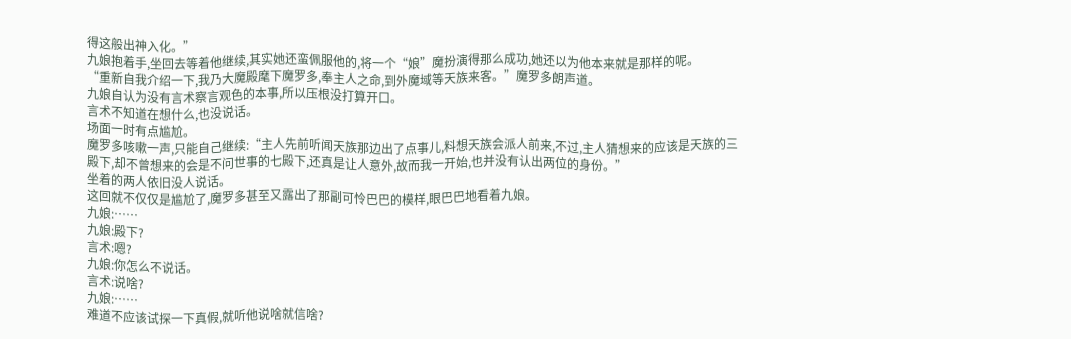得这般出神入化。”
九娘抱着手,坐回去等着他继续,其实她还蛮佩服他的,将一个“娘”魔扮演得那么成功,她还以为他本来就是那样的呢。
“重新自我介绍一下,我乃大魔殿麾下魔罗多,奉主人之命,到外魔域等天族来客。”魔罗多朗声道。
九娘自认为没有言术察言观色的本事,所以压根没打算开口。
言术不知道在想什么,也没说话。
场面一时有点尴尬。
魔罗多咳嗽一声,只能自己继续:“主人先前听闻天族那边出了点事儿,料想天族会派人前来,不过,主人猜想来的应该是天族的三殿下,却不曾想来的会是不问世事的七殿下,还真是让人意外,故而我一开始,也并没有认出两位的身份。”
坐着的两人依旧没人说话。
这回就不仅仅是尴尬了,魔罗多甚至又露出了那副可怜巴巴的模样,眼巴巴地看着九娘。
九娘:……
九娘:殿下?
言术:嗯?
九娘:你怎么不说话。
言术:说啥?
九娘:……
难道不应该试探一下真假,就听他说啥就信啥?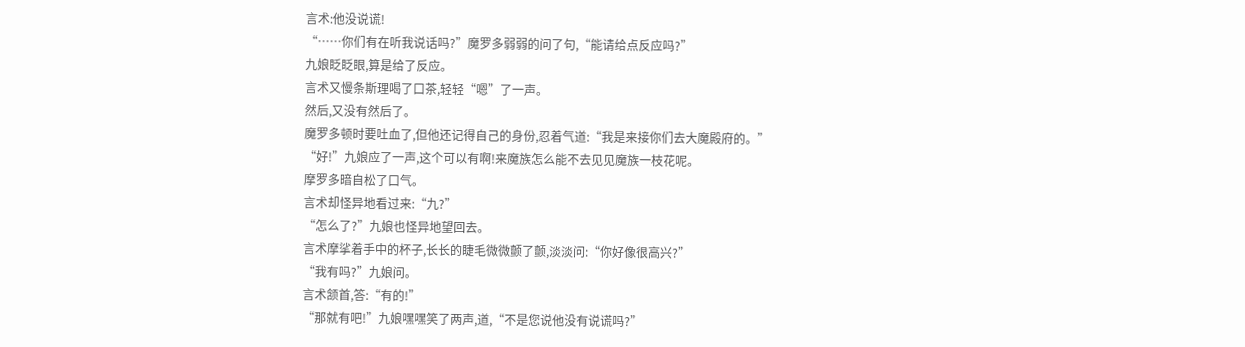言术:他没说谎!
“……你们有在听我说话吗?”魔罗多弱弱的问了句,“能请给点反应吗?”
九娘眨眨眼,算是给了反应。
言术又慢条斯理喝了口茶,轻轻“嗯”了一声。
然后,又没有然后了。
魔罗多顿时要吐血了,但他还记得自己的身份,忍着气道:“我是来接你们去大魔殿府的。”
“好!”九娘应了一声,这个可以有啊!来魔族怎么能不去见见魔族一枝花呢。
摩罗多暗自松了口气。
言术却怪异地看过来:“九?”
“怎么了?”九娘也怪异地望回去。
言术摩挲着手中的杯子,长长的睫毛微微颤了颤,淡淡问:“你好像很高兴?”
“我有吗?”九娘问。
言术颔首,答:“有的!”
“那就有吧!”九娘嘿嘿笑了两声,道,“不是您说他没有说谎吗?”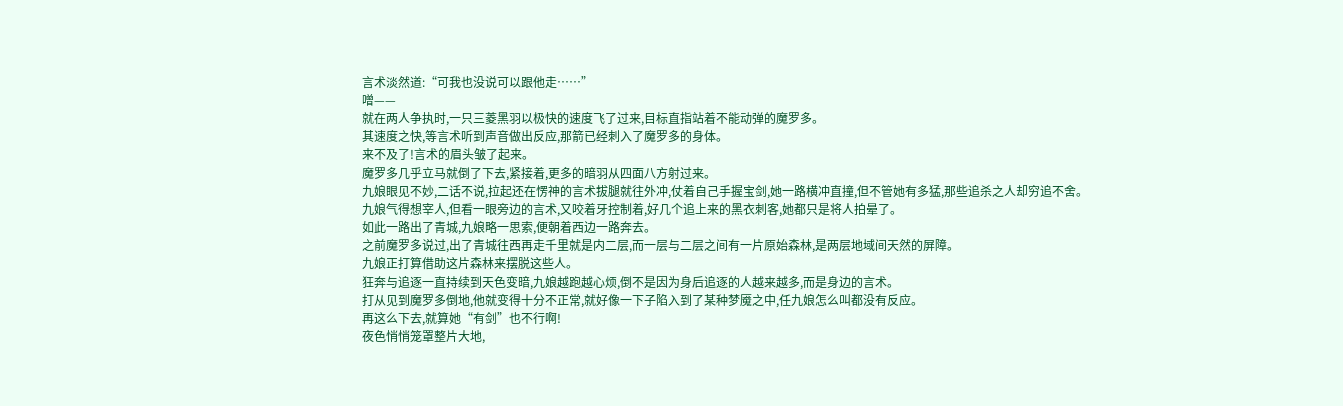言术淡然道:“可我也没说可以跟他走……”
噌——
就在两人争执时,一只三菱黑羽以极快的速度飞了过来,目标直指站着不能动弹的魔罗多。
其速度之快,等言术听到声音做出反应,那箭已经刺入了魔罗多的身体。
来不及了!言术的眉头皱了起来。
魔罗多几乎立马就倒了下去,紧接着,更多的暗羽从四面八方射过来。
九娘眼见不妙,二话不说,拉起还在愣神的言术拔腿就往外冲,仗着自己手握宝剑,她一路横冲直撞,但不管她有多猛,那些追杀之人却穷追不舍。
九娘气得想宰人,但看一眼旁边的言术,又咬着牙控制着,好几个追上来的黑衣刺客,她都只是将人拍晕了。
如此一路出了青城,九娘略一思索,便朝着西边一路奔去。
之前魔罗多说过,出了青城往西再走千里就是内二层,而一层与二层之间有一片原始森林,是两层地域间天然的屏障。
九娘正打算借助这片森林来摆脱这些人。
狂奔与追逐一直持续到天色变暗,九娘越跑越心烦,倒不是因为身后追逐的人越来越多,而是身边的言术。
打从见到魔罗多倒地,他就变得十分不正常,就好像一下子陷入到了某种梦魇之中,任九娘怎么叫都没有反应。
再这么下去,就算她“有剑”也不行啊!
夜色悄悄笼罩整片大地,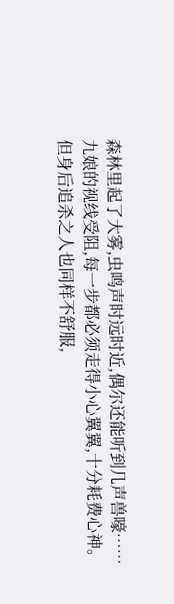森林里起了大雾,虫鸣声时远时近,偶尔还能听到几声兽嚎……
九娘的视线受阻,每一步都必须走得小心翼翼,十分耗费心神。
但身后追杀之人也同样不舒服,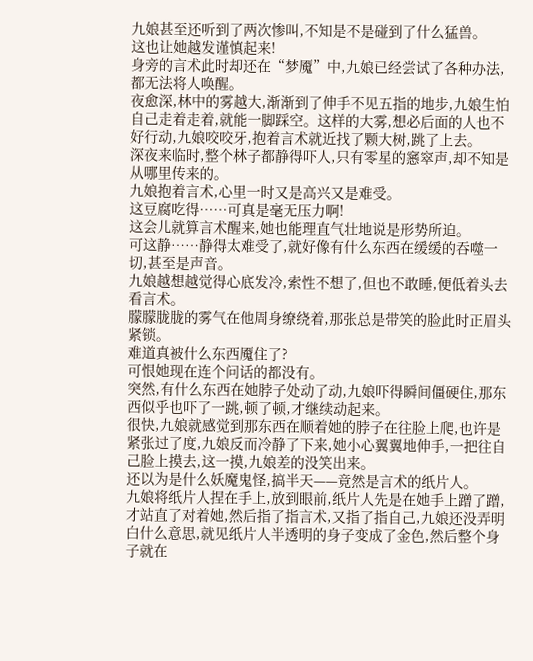九娘甚至还听到了两次惨叫,不知是不是碰到了什么猛兽。
这也让她越发谨慎起来!
身旁的言术此时却还在“梦魇”中,九娘已经尝试了各种办法,都无法将人唤醒。
夜愈深,林中的雾越大,渐渐到了伸手不见五指的地步,九娘生怕自己走着走着,就能一脚踩空。这样的大雾,想必后面的人也不好行动,九娘咬咬牙,抱着言术就近找了颗大树,跳了上去。
深夜来临时,整个林子都静得吓人,只有零星的窸窣声,却不知是从哪里传来的。
九娘抱着言术,心里一时又是高兴又是难受。
这豆腐吃得……可真是毫无压力啊!
这会儿就算言术醒来,她也能理直气壮地说是形势所迫。
可这静……静得太难受了,就好像有什么东西在缓缓的吞噬一切,甚至是声音。
九娘越想越觉得心底发冷,索性不想了,但也不敢睡,便低着头去看言术。
朦朦胧胧的雾气在他周身缭绕着,那张总是带笑的脸此时正眉头紧锁。
难道真被什么东西魇住了?
可恨她现在连个问话的都没有。
突然,有什么东西在她脖子处动了动,九娘吓得瞬间僵硬住,那东西似乎也吓了一跳,顿了顿,才继续动起来。
很快,九娘就感觉到那东西在顺着她的脖子在往脸上爬,也许是紧张过了度,九娘反而冷静了下来,她小心翼翼地伸手,一把往自己脸上摸去,这一摸,九娘差的没笑出来。
还以为是什么妖魔鬼怪,搞半天——竟然是言术的纸片人。
九娘将纸片人捏在手上,放到眼前,纸片人先是在她手上蹭了蹭,才站直了对着她,然后指了指言术,又指了指自己,九娘还没弄明白什么意思,就见纸片人半透明的身子变成了金色,然后整个身子就在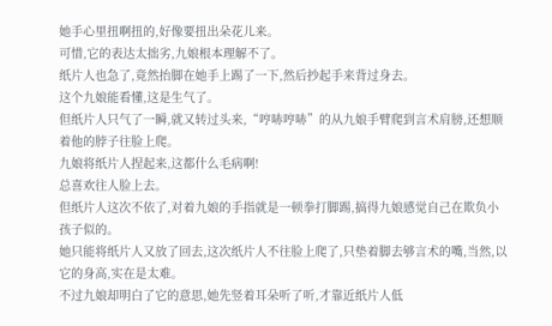她手心里扭啊扭的,好像要扭出朵花儿来。
可惜,它的表达太拙劣,九娘根本理解不了。
纸片人也急了,竟然抬脚在她手上踢了一下,然后抄起手来背过身去。
这个九娘能看懂,这是生气了。
但纸片人只气了一瞬,就又转过头来,“哼哧哼哧”的从九娘手臂爬到言术肩膀,还想顺着他的脖子往脸上爬。
九娘将纸片人捏起来,这都什么毛病啊!
总喜欢往人脸上去。
但纸片人这次不依了,对着九娘的手指就是一顿拳打脚踢,搞得九娘感觉自己在欺负小孩子似的。
她只能将纸片人又放了回去,这次纸片人不往脸上爬了,只垫着脚去够言术的嘴,当然,以它的身高,实在是太难。
不过九娘却明白了它的意思,她先竖着耳朵听了听,才靠近纸片人低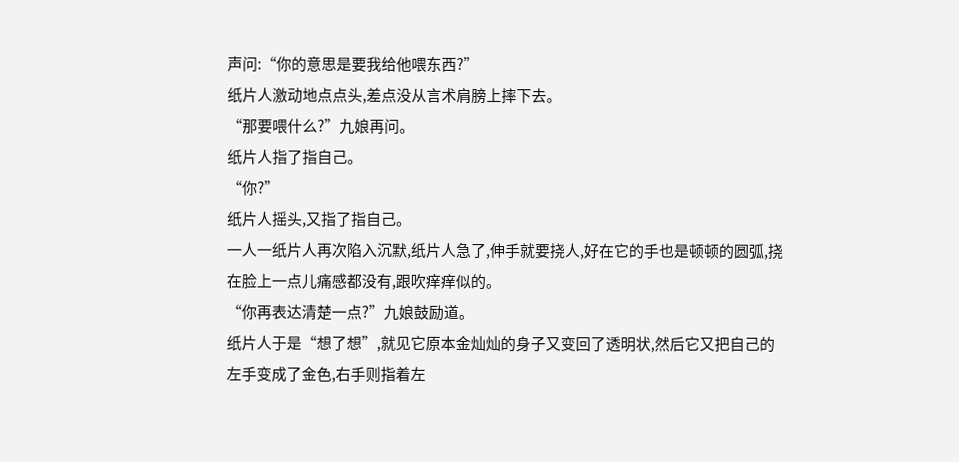声问:“你的意思是要我给他喂东西?”
纸片人激动地点点头,差点没从言术肩膀上摔下去。
“那要喂什么?”九娘再问。
纸片人指了指自己。
“你?”
纸片人摇头,又指了指自己。
一人一纸片人再次陷入沉默,纸片人急了,伸手就要挠人,好在它的手也是顿顿的圆弧,挠在脸上一点儿痛感都没有,跟吹痒痒似的。
“你再表达清楚一点?”九娘鼓励道。
纸片人于是“想了想”,就见它原本金灿灿的身子又变回了透明状,然后它又把自己的左手变成了金色,右手则指着左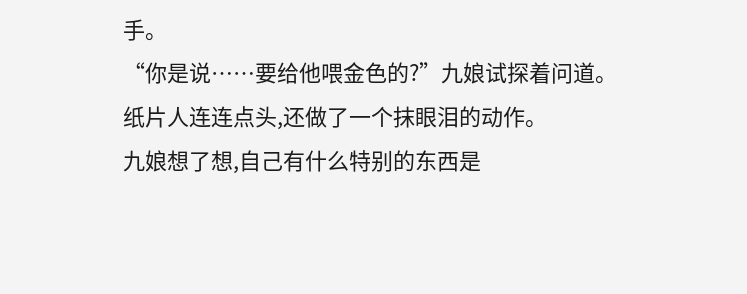手。
“你是说……要给他喂金色的?”九娘试探着问道。
纸片人连连点头,还做了一个抹眼泪的动作。
九娘想了想,自己有什么特别的东西是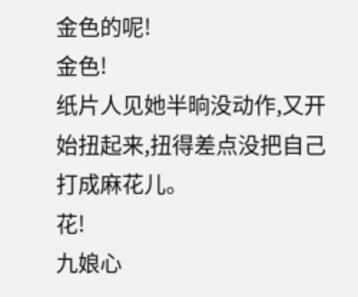金色的呢!
金色!
纸片人见她半晌没动作,又开始扭起来,扭得差点没把自己打成麻花儿。
花!
九娘心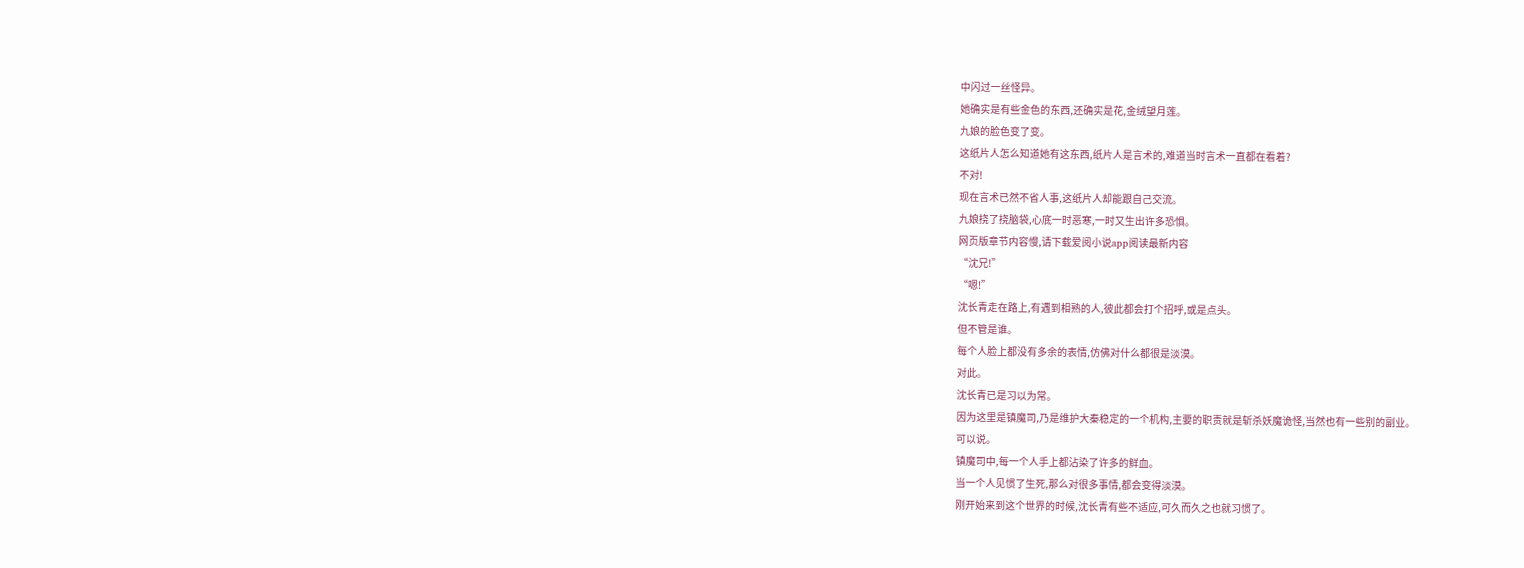中闪过一丝怪异。
她确实是有些金色的东西,还确实是花,金绒望月莲。
九娘的脸色变了变。
这纸片人怎么知道她有这东西,纸片人是言术的,难道当时言术一直都在看着?
不对!
现在言术已然不省人事,这纸片人却能跟自己交流。
九娘挠了挠脑袋,心底一时恶寒,一时又生出许多恐惧。
网页版章节内容慢,请下载爱阅小说app阅读最新内容
“沈兄!”
“嗯!”
沈长青走在路上,有遇到相熟的人,彼此都会打个招呼,或是点头。
但不管是谁。
每个人脸上都没有多余的表情,仿佛对什么都很是淡漠。
对此。
沈长青已是习以为常。
因为这里是镇魔司,乃是维护大秦稳定的一个机构,主要的职责就是斩杀妖魔诡怪,当然也有一些别的副业。
可以说。
镇魔司中,每一个人手上都沾染了许多的鲜血。
当一个人见惯了生死,那么对很多事情,都会变得淡漠。
刚开始来到这个世界的时候,沈长青有些不适应,可久而久之也就习惯了。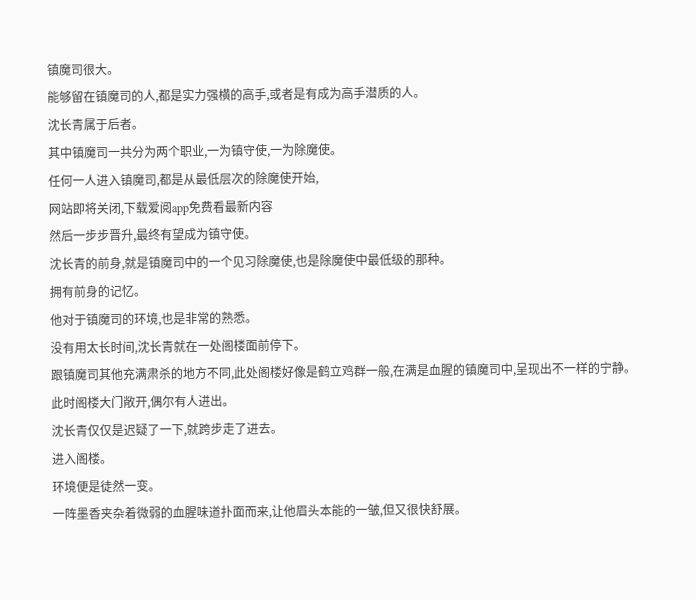镇魔司很大。
能够留在镇魔司的人,都是实力强横的高手,或者是有成为高手潜质的人。
沈长青属于后者。
其中镇魔司一共分为两个职业,一为镇守使,一为除魔使。
任何一人进入镇魔司,都是从最低层次的除魔使开始,
网站即将关闭,下载爱阅app免费看最新内容
然后一步步晋升,最终有望成为镇守使。
沈长青的前身,就是镇魔司中的一个见习除魔使,也是除魔使中最低级的那种。
拥有前身的记忆。
他对于镇魔司的环境,也是非常的熟悉。
没有用太长时间,沈长青就在一处阁楼面前停下。
跟镇魔司其他充满肃杀的地方不同,此处阁楼好像是鹤立鸡群一般,在满是血腥的镇魔司中,呈现出不一样的宁静。
此时阁楼大门敞开,偶尔有人进出。
沈长青仅仅是迟疑了一下,就跨步走了进去。
进入阁楼。
环境便是徒然一变。
一阵墨香夹杂着微弱的血腥味道扑面而来,让他眉头本能的一皱,但又很快舒展。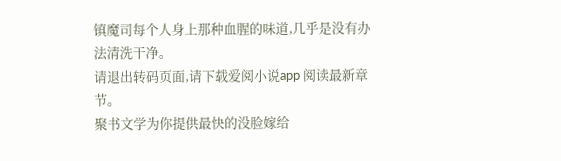镇魔司每个人身上那种血腥的味道,几乎是没有办法清洗干净。
请退出转码页面,请下载爱阅小说app 阅读最新章节。
聚书文学为你提供最快的没脸嫁给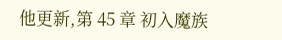他更新,第 45 章 初入魔族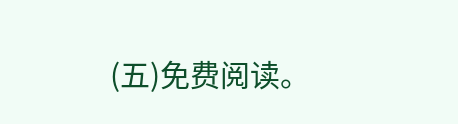(五)免费阅读。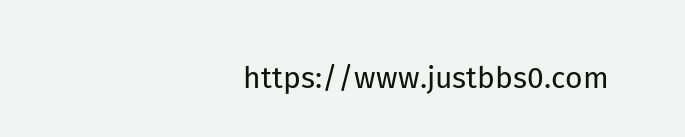https://www.justbbs0.com